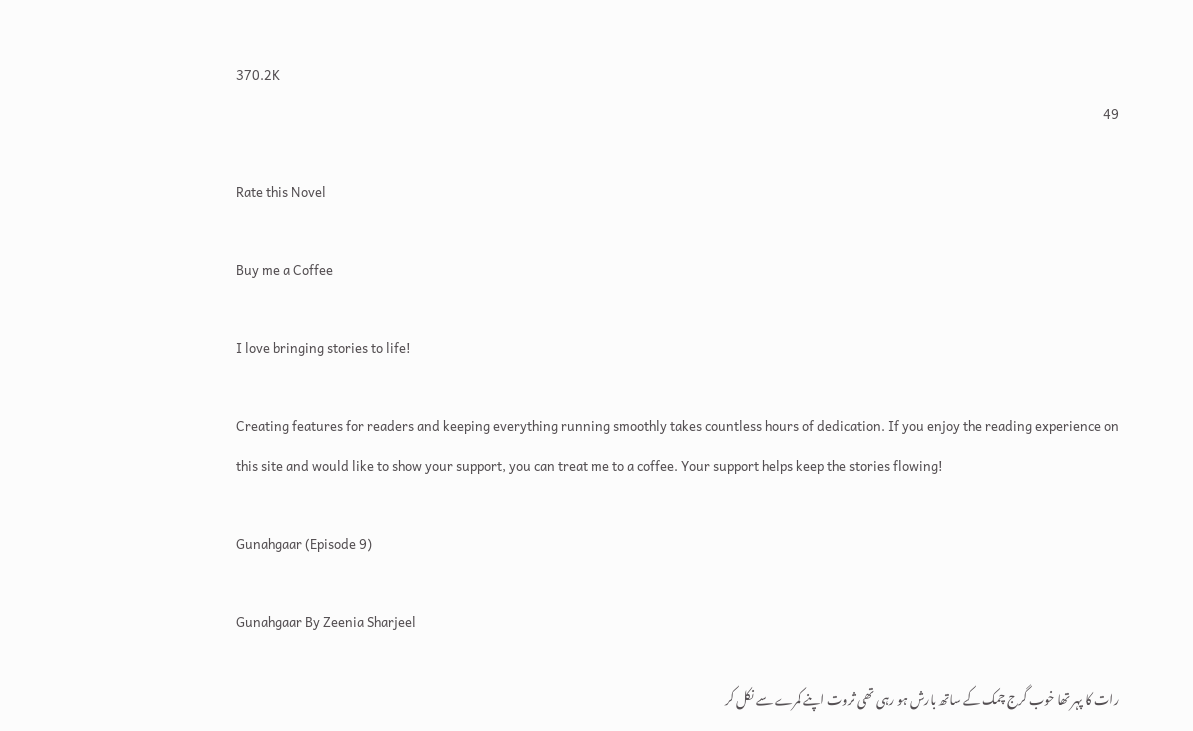370.2K
49

Rate this Novel

Buy me a Coffee

I love bringing stories to life!

Creating features for readers and keeping everything running smoothly takes countless hours of dedication. If you enjoy the reading experience on this site and would like to show your support, you can treat me to a coffee. Your support helps keep the stories flowing!

Gunahgaar (Episode 9)

Gunahgaar By Zeenia Sharjeel

رات کا پہر تھا خوب گرج چمک کے ساتھ بارش ہو رہی تھی ثروت اپنے کمرے سے نکل کر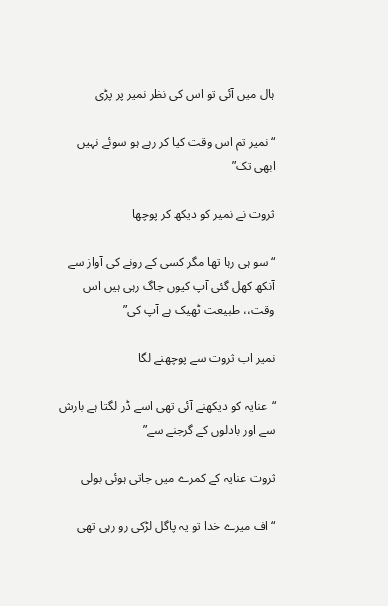ہال میں آئی تو اس کی نظر نمیر پر پڑی

“نمیر تم اس وقت کیا کر رہے ہو سوئے نہیں ابھی تک”

ثروت نے نمیر کو دیکھ کر پوچھا

“سو ہی رہا تھا مگر کسی کے رونے کی آواز سے آنکھ کھل گئی آپ کیوں جاگ رہی ہیں اس وقت،، طبیعت ٹھیک ہے آپ کی”

نمیر اب ثروت سے پوچھنے لگا

“عنایہ کو دیکھنے آئی تھی اسے ڈر لگتا ہے بارش سے اور بادلوں کے گرجنے سے”

ثروت عنایہ کے کمرے میں جاتی ہوئی بولی

“اف میرے خدا تو یہ پاگل لڑکی رو رہی تھی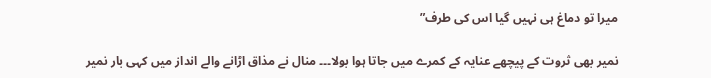میرا تو دماغ ہی نہیں گیا اس کی طرف”

نمیر بھی ثروت کے پیچھے عنایہ کے کمرے میں جاتا ہوا بولا۔۔۔ منال نے مذاق اڑانے والے انداز میں کہی بار نمیر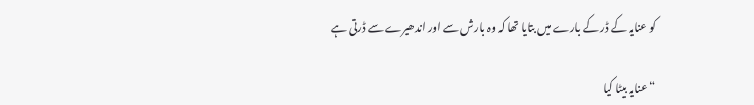کو عنایہ کے ڈر کے بارے میں بتایا تھا کہ وہ بارش سے اور اندھیرے سے ڈرتی ہے

“عنایہ بیٹا کیا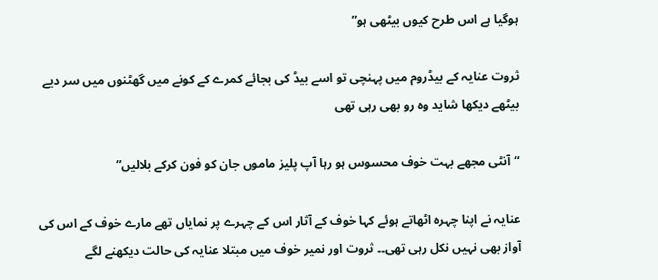ہوگیا ہے اس طرح کیوں بیٹھی ہو”

ثروت عنایہ کے بیڈروم میں پہنچی تو اسے بیڈ کی بجائے کمرے کے کونے میں گھٹنوں میں سر دیے بیٹھے دیکھا شاید وہ رو بھی رہی تھی

“آنٹی مجھے بہت خوف محسوس ہو رہا آپ پلیز ماموں جان کو فون کرکے بلالیں”

عنایہ نے اپنا چہرہ اٹھاتے ہوئے کہا خوف کے آثار اس کے چہرے پر نمایاں تھے مارے خوف کے اس کی آواز بھی نہیں نکل رہی تھی۔۔ ثروت اور نمیر خوف میں مبتلا عنایہ کی حالت دیکھنے لگے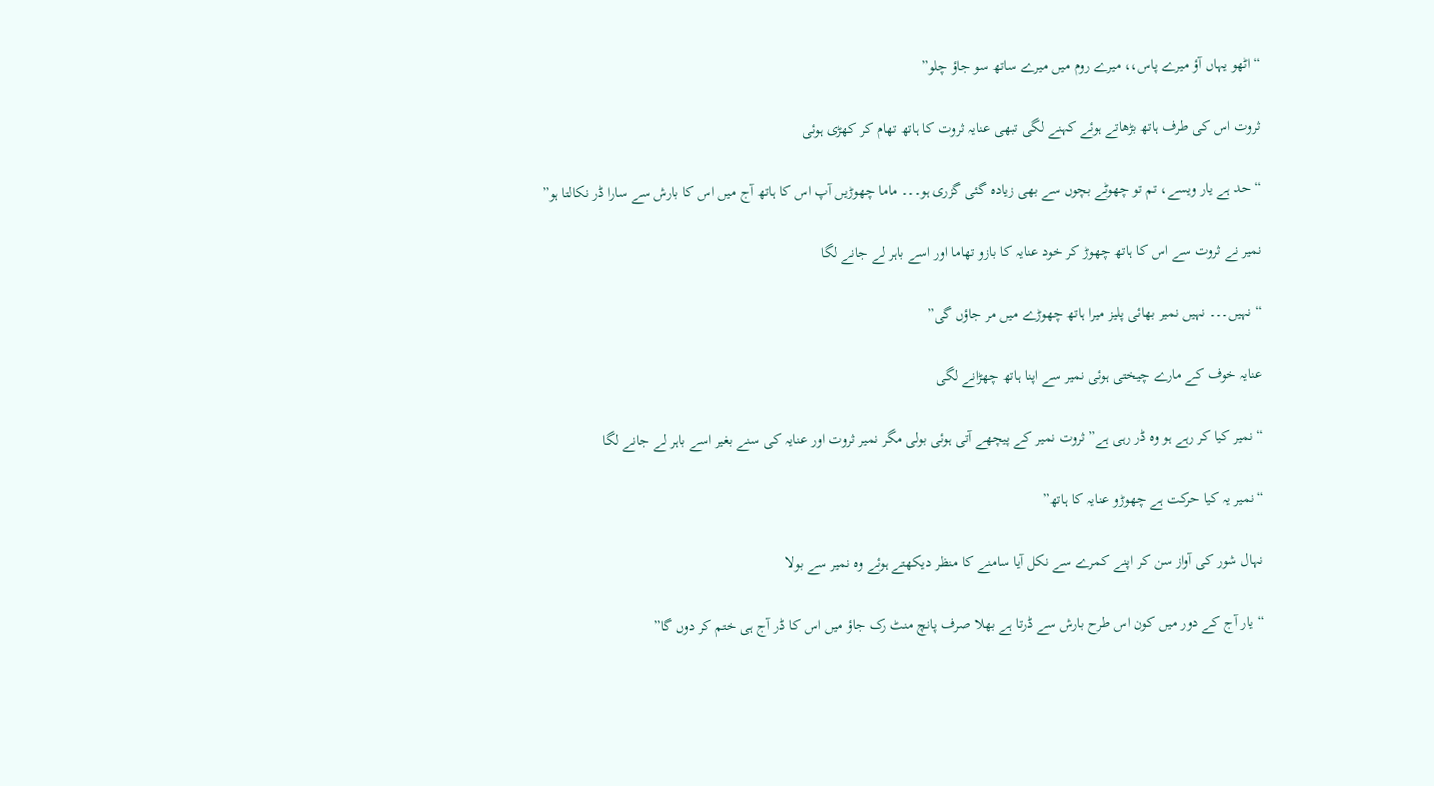“اٹھو یہاں آؤ میرے پاس،، میرے روم میں میرے ساتھ سو جاؤ چلو”

ثروت اس کی طرف ہاتھ بڑھاتے ہوئے کہنے لگی تبھی عنایہ ثروت کا ہاتھ تھام کر کھڑی ہوئی

“حد ہے یار ویسے، تم تو چھوٹے بچوں سے بھی زیادہ گئی گزری ہو۔۔۔ ماما چھوڑیں آپ اس کا ہاتھ آج میں اس کا بارش سے سارا ڈر نکالتا ہو”

نمیر نے ثروت سے اس کا ہاتھ چھوڑ کر خود عنایہ کا بازو تھاما اور اسے باہر لے جانے لگا

“نہیں۔۔۔ نہیں نمیر بھائی پلیز میرا ہاتھ چھوڑے میں مر جاؤں گی”

عنایہ خوف کے مارے چیختی ہوئی نمیر سے اپنا ہاتھ چھڑانے لگی

“نمیر کیا کر رہے ہو وہ ڈر رہی ہے” ثروت نمیر کے پیچھے آتی ہوئی بولی مگر نمیر ثروت اور عنایہ کی سنے بغیر اسے باہر لے جانے لگا

“نمیر یہ کیا حرکت ہے چھوڑو عنایہ کا ہاتھ”

نہال شور کی آواز سن کر اپنے کمرے سے نکل آیا سامنے کا منظر دیکھتے ہوئے وہ نمیر سے بولا

“یار آج کے دور میں کون اس طرح بارش سے ڈرتا ہے بھلا صرف پانچ منٹ رک جاؤ میں اس کا ڈر آج ہی ختم کر دوں گا”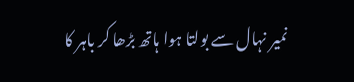نمیر نہال سے بولتا ہوا ہاتھ بڑھا کر باہر کا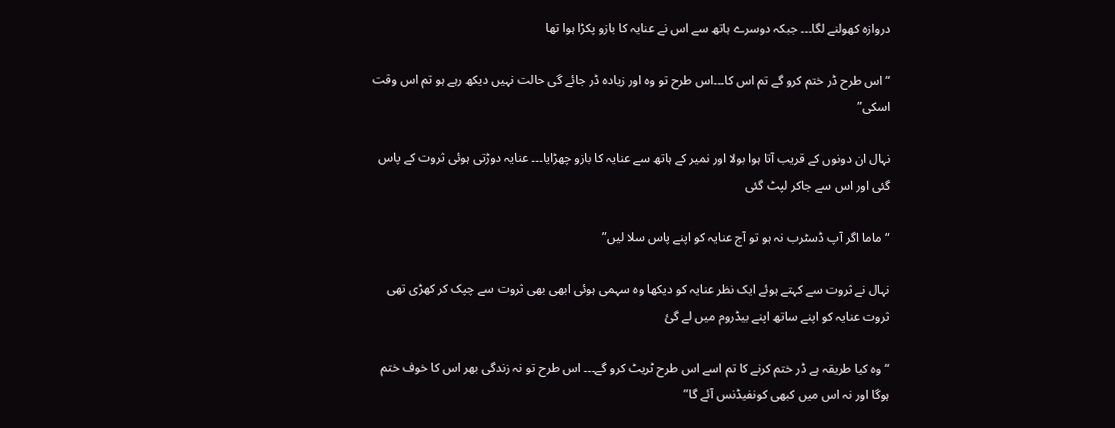دروازہ کھولنے لگا۔۔۔ جبکہ دوسرے ہاتھ سے اس نے عنایہ کا بازو پکڑا ہوا تھا

“اس طرح ڈر ختم کرو گے تم اس کا۔۔۔اس طرح تو وہ اور زیادہ ڈر جائے گی حالت نہیں دیکھ رہے ہو تم اس وقت اسکی”

نہال ان دونوں کے قریب آتا ہوا بولا اور نمیر کے ہاتھ سے عنایہ کا بازو چھڑایا۔۔۔ عنایہ دوڑتی ہوئی ثروت کے پاس گئی اور اس سے جاکر لپٹ گئی

“ماما اگر آپ ڈسٹرب نہ ہو تو آج عنایہ کو اپنے پاس سلا لیں”

نہال نے ثروت سے کہتے ہوئے ایک نظر عنایہ کو دیکھا وہ سہمی ہوئی ابھی بھی ثروت سے چپک کر کھڑی تھی ثروت عنایہ کو اپنے ساتھ اپنے بیڈروم میں لے گئ

“وہ کیا طریقہ ہے ڈر ختم کرنے کا تم اسے اس طرح ٹریٹ کرو گے۔۔۔ اس طرح تو نہ زندگی بھر اس کا خوف ختم ہوگا اور نہ اس میں کبھی کونفیڈنس آئے گا”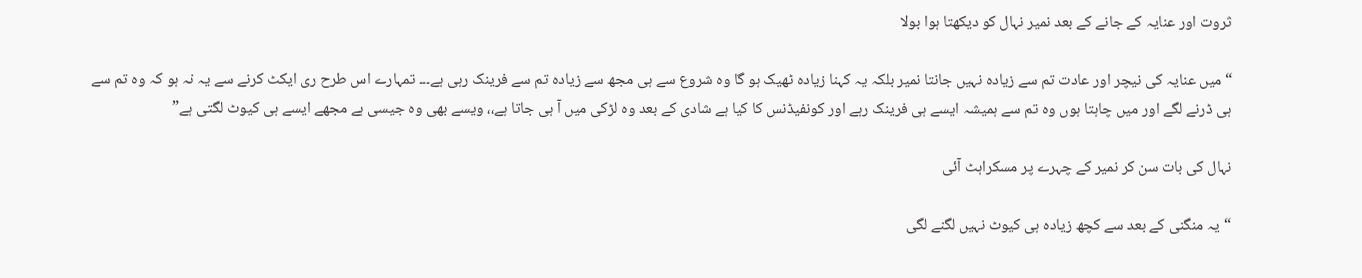ثروت اور عنایہ کے جانے کے بعد نمیر نہال کو دیکھتا ہوا بولا

“میں عنایہ کی نیچر اور عادت تم سے زیادہ نہیں جانتا نمیر بلکہ یہ کہنا زیادہ ٹھیک ہو گا وہ شروع سے ہی مجھ سے زیادہ تم سے فرینک رہی ہے۔۔۔ تمہارے اس طرح ری ایکٹ کرنے سے یہ نہ ہو کہ وہ تم سے ہی ڈرنے لگے اور میں چاہتا ہوں وہ تم سے ہمیشہ ایسے ہی فرینک رہے اور کونفیڈنس کا کیا ہے شادی کے بعد وہ لڑکی میں آ ہی جاتا ہے،، ویسے بھی وہ جیسی ہے مجھے ایسے ہی کیوٹ لگتی ہے”

نہال کی بات سن کر نمیر کے چہرے پر مسکراہٹ آئی

“یہ منگنی کے بعد سے کچھ زیادہ ہی کیوٹ نہیں لگنے لگی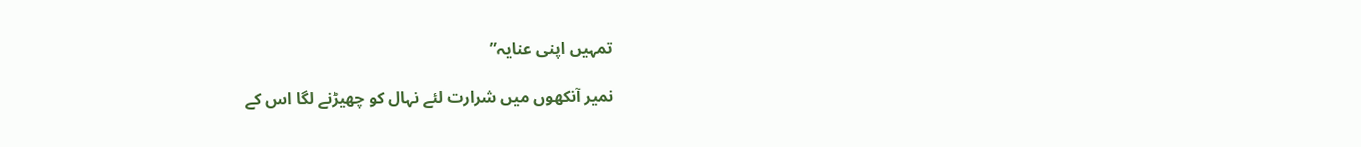تمہیں اپنی عنایہ”

نمیر آنکھوں میں شرارت لئے نہال کو چھیڑنے لگا اس کے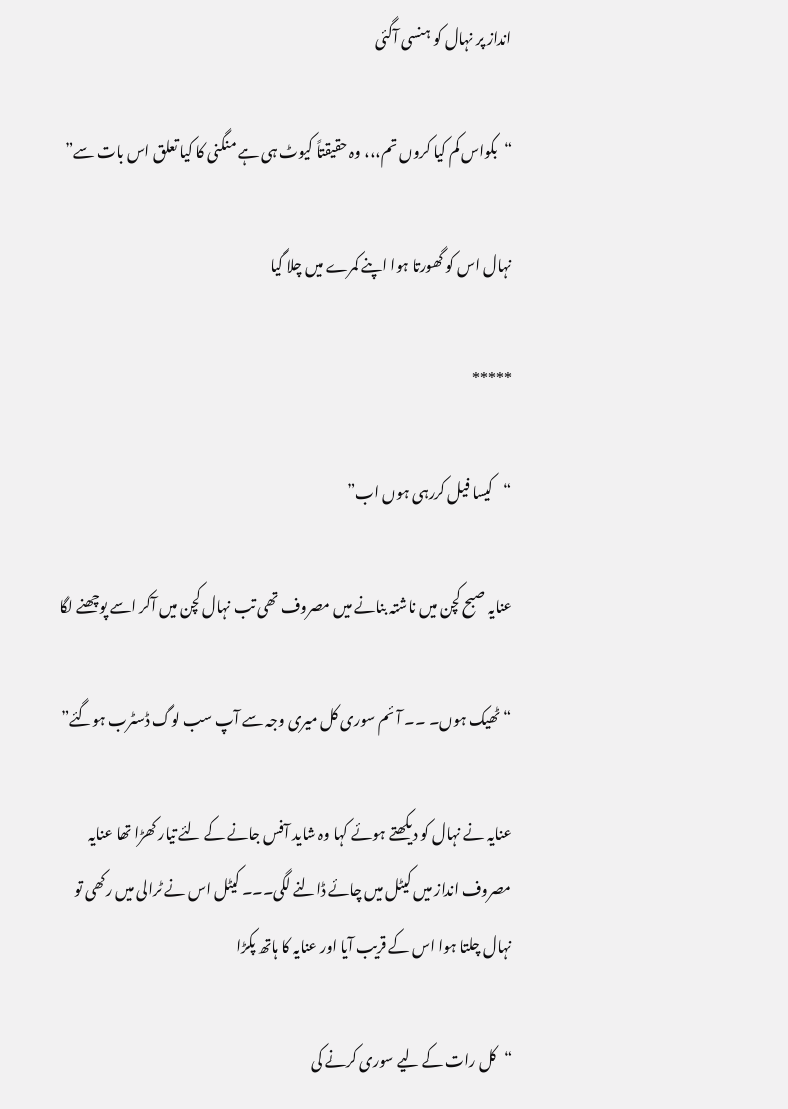انداز پر نہال کو ہنسی آگئی

“بکواس کم کیا کروں تم،،، وہ حقیقتاً کیوٹ ہی ہے منگنی کا کیا تعلق اس بات سے”

نہال اس کو گھورتا ہوا اپنے کمرے میں چلا گیا

*****

“کیسا فیل کررہی ہوں اب”

عنایہ صبح کچن میں ناشتہ بنانے میں مصروف تھی تب نہال کچن میں آکر اسے پوچھنے لگا

“ٹھیک ہوں۔ ۔۔ آئم سوری کل میری وجہ سے آپ سب لوگ ڈسٹرب ہوگئے”

عنایہ نے نہال کو دیکھتے ہوئے کہا وہ شاید آفس جانے کے لئے تیار کھڑا تھا عنایہ مصروف انداز میں کیٹل میں چائے ڈالنے لگی۔۔۔ کیٹل اس نے ٹرالی میں رکھی تو نہال چلتا ہوا اس کے قریب آیا اور عنایہ کا ہاتھ پکڑا

“کل رات کے لیے سوری کرنے کی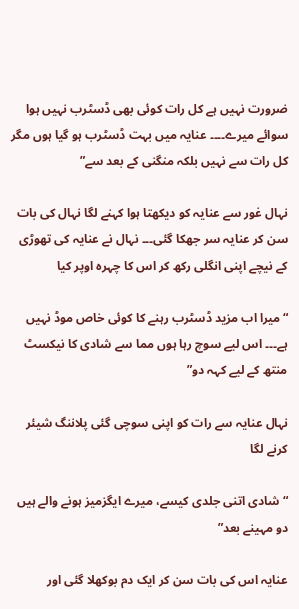ضرورت نہیں ہے کل رات کوئی بھی ڈسٹرب نہیں ہوا سوائے میرے۔۔۔۔ عنایہ میں بہت ڈسٹرب ہو گیا ہوں مگر کل رات سے نہیں بلکہ منگنی کے بعد سے”

نہال غور سے عنایہ کو دیکھتا ہوا کہنے لگا نہال کی بات سن کر عنایہ سر جھکا گئی۔۔۔ نہال نے عنایہ کی تھوڑی کے نیچے اپنی انگلی رکھ کر اس کا چہرہ اوپر کیا

“میرا اب مزید ڈسٹرب رہنے کا کوئی خاص موڈ نہیں ہے۔۔۔ اس لیے سوچ رہا ہوں مما سے شادی کا نیکسٹ منتھ کے لیے کہہ دو”

نہال عنایہ سے رات کو اپنی سوچی گئی پلاننگ شیئر کرنے لگا

“شادی اتنی جلدی کیسے، میرے ایگزمیز ہونے والے ہیں دو مہینے بعد”

عنایہ اس کی بات سن کر ایک دم بوکھلا گئی اور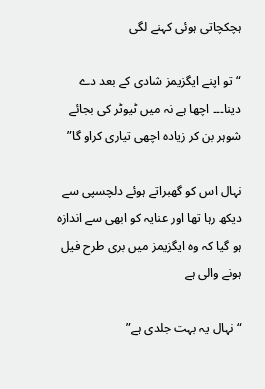ہچکچاتی ہوئی کہنے لگی

“تو اپنے ایگزیمز شادی کے بعد دے دینا۔۔۔ اچھا ہے نہ میں ٹیوٹر کی بجائے شوہر بن کر زیادہ اچھی تیاری کراو گا”

نہال اس کو گھبراتے ہوئے دلچسپی سے دیکھ رہا تھا اور عنایہ کو ابھی سے اندازہ ہو گیا کہ وہ ایگزیمز میں بری طرح فیل ہونے والی ہے

“نہال یہ بہت جلدی ہے”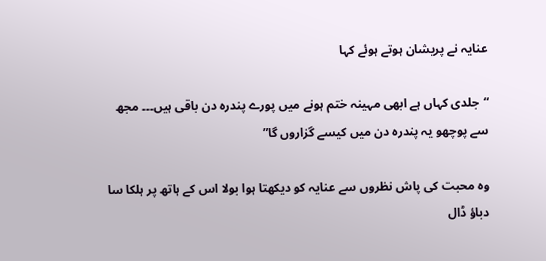عنایہ نے پریشان ہوتے ہوئے کہا

“جلدی کہاں ہے ابھی مہینہ ختم ہونے میں پورے پندرہ دن باقی ہیں۔۔۔ مجھ سے پوچھو یہ پندرہ دن میں کیسے گزاروں گا”

وہ محبت کی پاش نظروں سے عنایہ کو دیکھتا ہوا بولا اس کے ہاتھ پر ہلکا سا دباؤ ڈال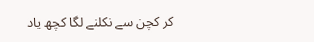کر کچن سے نکلنے لگا کچھ یاد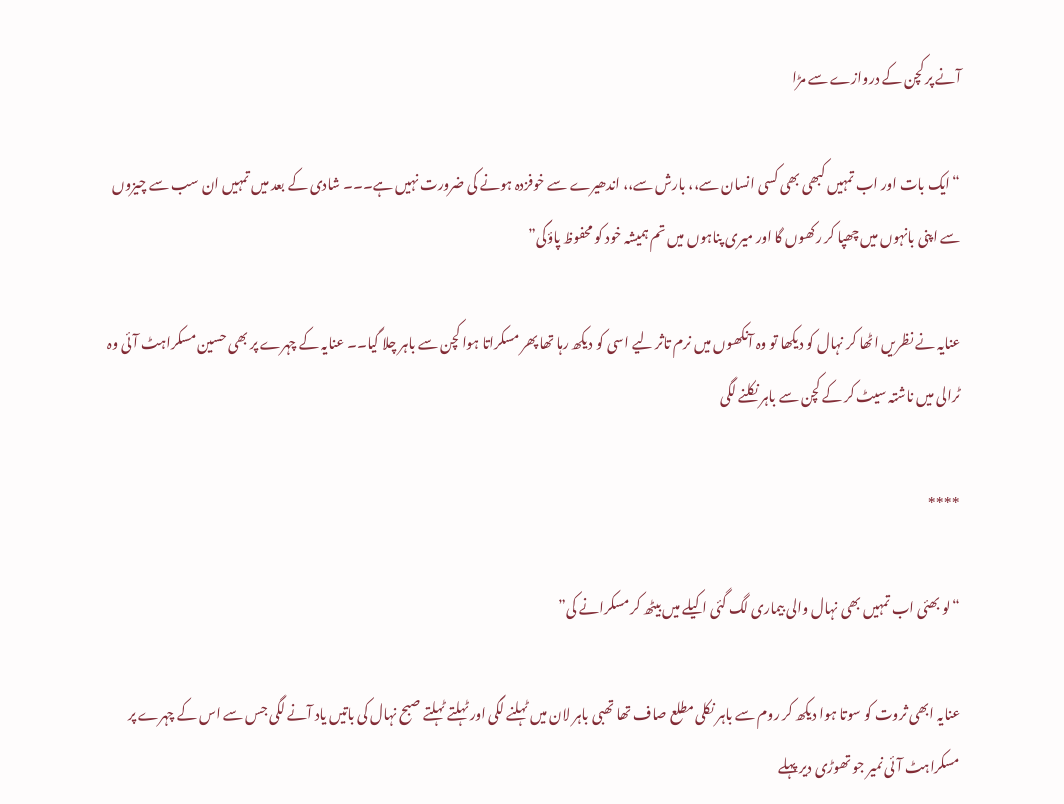آنے پر کچن کے دروازے سے مڑا

“ایک بات اور اب تمہیں کبھی بھی کسی انسان سے،، بارش سے،، اندھیرے سے خوفزدہ ہونے کی ضرورت نہیں ہے۔۔۔ شادی کے بعد میں تمہیں ان سب سے چیزوں سے اپنی بانہوں میں چھپا کر رکھوں گا اور میری پناہوں میں تم ہمیشہ خود کو محفوظ پاؤگی”

عنایہ نے نظریں اٹھا کر نہال کو دیکھا تو وہ آنکھوں میں نرم تاثر لیے اسی کو دیکھ رہا تھا پھر مسکراتا ہوا کچن سے باہر چلا گیا۔۔ عنایہ کے چہرے پر بھی حسین مسکراہٹ آئی وہ ٹرالی میں ناشتہ سیٹ کر کے کچن سے باہر نکلنے لگی

****

“لو بھئی اب تمہیں بھی نہال والی بیماری لگ گئی اکیلے میں بیٹھ کر مسکرانے کی”

عنایہ ابھی ثروت کو سوتا ہوا دیکھ کر روم سے باہر نکلی مطلع صاف تھا تھبی باہر لان میں ٹہلنے لگی اور ٹہلتے ٹہلتے صبح نہال کی باتیں یاد آنے لگی جس سے اس کے چہرے پر مسکراہٹ آئی نمیر جو تھوڑی دیر پہلے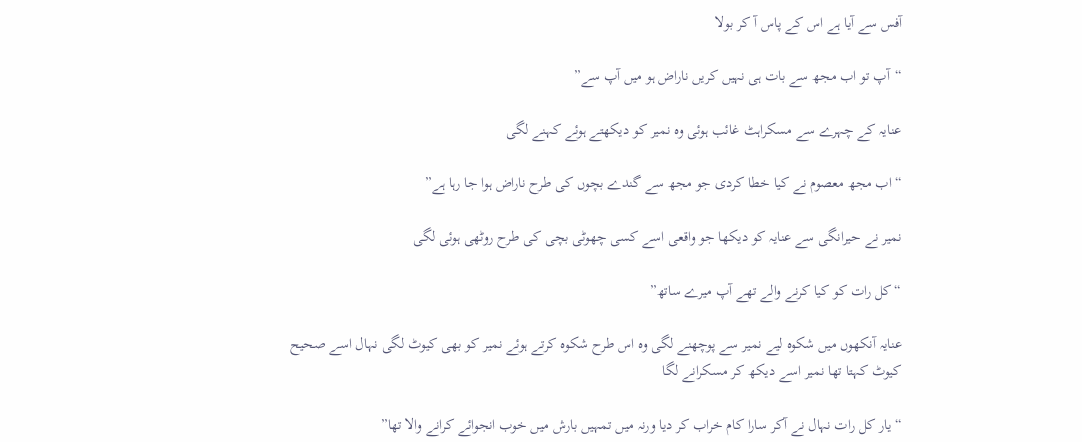آفس سے آیا ہے اس کے پاس آ کر بولا

“آپ تو اب مجھ سے بات ہی نہیں کریں ناراض ہو میں آپ سے”

عنایہ کے چہرے سے مسکراہٹ غائب ہوئی وہ نمیر کو دیکھتے ہوئے کہنے لگی

“اب مجھ معصوم نے کیا خطا کردی جو مجھ سے گندے بچوں کی طرح ناراض ہوا جا رہا ہے”

نمیر نے حیرانگی سے عنایہ کو دیکھا جو واقعی اسے کسی چھوٹی بچی کی طرح روٹھی ہوئی لگی

“کل رات کو کیا کرنے والے تھے آپ میرے ساتھ”

عنایہ آنکھوں میں شکوہ لیے نمیر سے پوچھنے لگی وہ اس طرح شکوہ کرتے ہوئے نمیر کو بھی کیوٹ لگی نہال اسے صحیح کیوٹ کہتا تھا نمیر اسے دیکھ کر مسکرانے لگا

“یار کل رات نہال نے آکر سارا کام خراب کر دیا ورنہ میں تمہیں بارش میں خوب انجوائے کرانے والا تھا”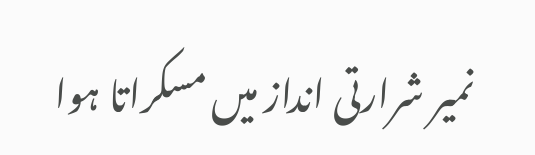نمیر شرارتی انداز میں مسکراتا ہوا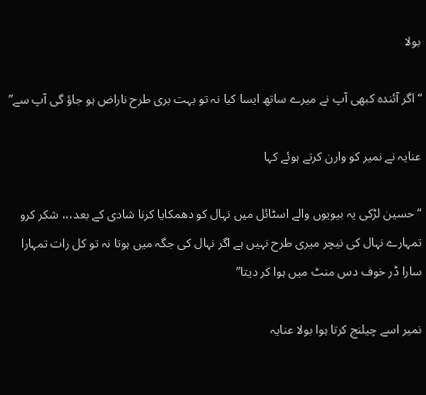بولا

“اگر آئندہ کبھی آپ نے میرے ساتھ ایسا کیا نہ تو بہت بری طرح ناراض ہو جاؤ گی آپ سے”

عنایہ نے نمیر کو وارن کرتے ہوئے کہا

“حسین لڑکی یہ بیویوں والے اسٹائل میں نہال کو دھمکایا کرنا شادی کے بعد،،، شکر کرو تمہارے نہال کی نیچر میری طرح نہیں ہے اگر نہال کی جگہ میں ہوتا نہ تو کل رات تمہارا سارا ڈر خوف دس منٹ میں ہوا کر دیتا”

نمیر اسے چیلنج کرتا ہوا بولا عنایہ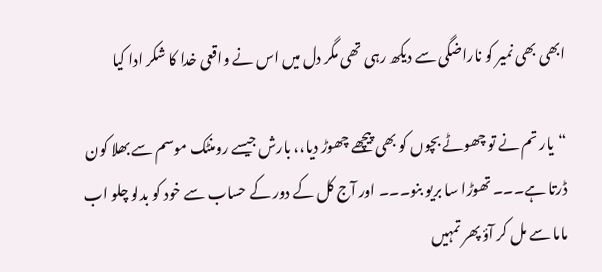ابھی بھی نمیر کو ناراضگی سے دیکھ رہی تھی مگر دل میں اس نے واقعی خدا کا شکر ادا کیا

“یار تم نے تو چھوٹے بچوں کو بھی پیچھے چھوڑ دیا،، بارش جیسے رومنٹک موسم سے بھلا کون ڈرتا ہے۔۔۔ تھوڑا سا بریو بنو۔۔۔ اور آج کل کے دور کے حساب سے خود کو بدلو چلو اب ماما سے مل کر آؤ پھر تمہیں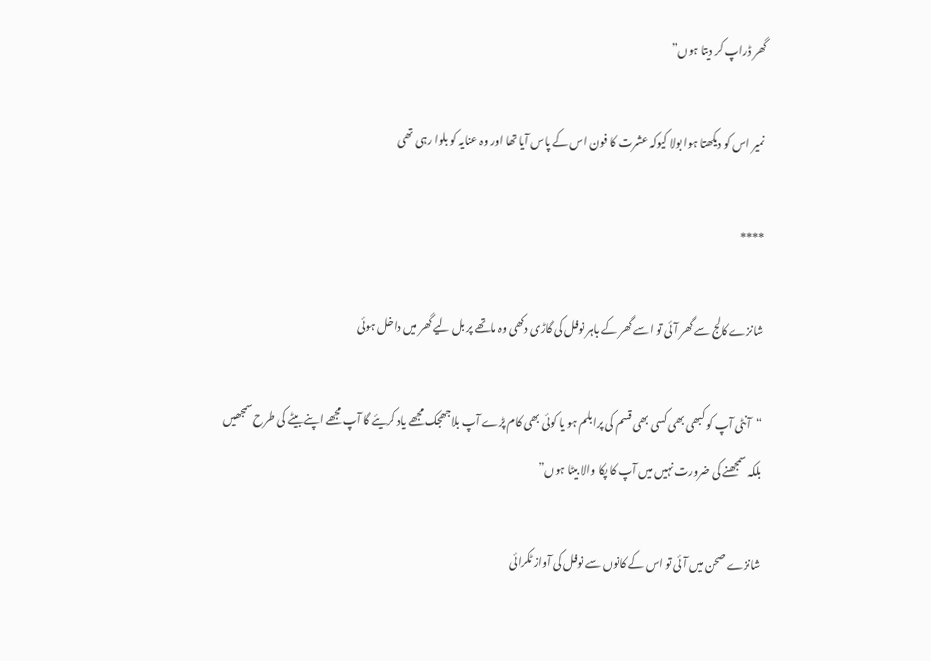گھر ڈراپ کر دیتا ہوں”

نمیر اس کو دیکھتا ہوا بولا کیوکہ عشرت کا فون اس کے پاس آیا تھا اور وہ عنایہ کو بلوا رہی تھی

****

شانزے کالج سے گھر آئی تو اسے گھر کے باہر نوفل کی گاڑی دکھی وہ ماتھے پر بل لیے گھر میں داخل ہوئی

“آنٹی آپ کو کبھی بھی کسی بھی قسم کی پرابلم ہو یا کوئی بھی کام پڑے آپ بلاجھجک مجھے یاد کریئے گا آپ مجھے اپنے بیٹے کی طرح سمجھیں بلکہ سمجھنے کی ضرورت نہیں میں آپ کا پکا والا بیٹا ہوں”

شانزے صحن میں آئی تو اس کے کانوں سے نوفل کی آواز ٹکرائی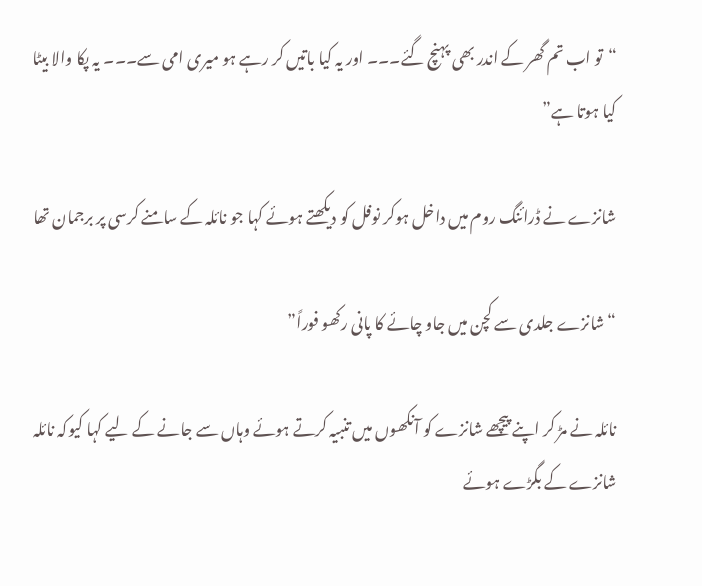“تو اب تم گھر کے اندر بھی پہنچ گئے۔۔۔ اور یہ کیا باتیں کر رہے ہو میری امی سے۔۔۔ یہ پکا والا بیٹا کیا ہوتا ہے”

شانزے نے ڈرائنگ روم میں داخل ہوکر نوفل کو دیکھتے ہوئے کہا جو نائلہ کے سامنے کرسی پر برجمان تھا

“شانزے جلدی سے کچن میں جاو چائے کا پانی رکھو فوراً”

نائلہ نے مڑ کر اپنے پیچھے شانزے کو آنکھوں میں تنبیہ کرتے ہوئے وہاں سے جانے کے لیے کہا کیوکہ نائلہ شانزے کے بگڑے ہوئے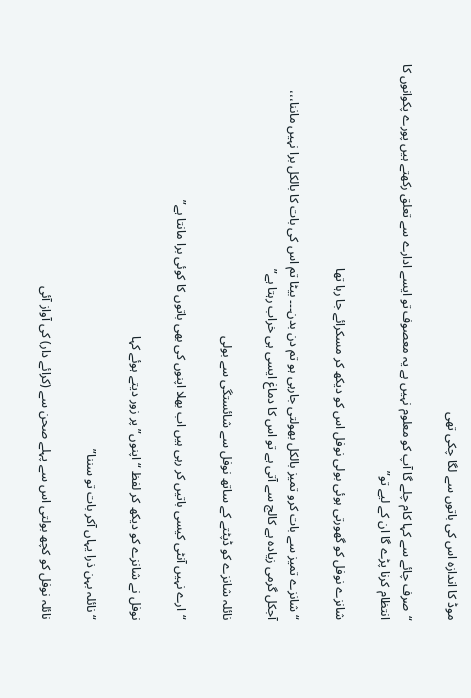موڈ کا اندازہ اس کی باتوں سے لگا چکی تھی

“صرف چائے سے کہا کام چلے گا آپ کو معلوم نہیں ہے یہ معصوف تو ایسے ادارے سے تعلق رکھتے ہیں پورے پکوانوں کا انتظام کرنا پڑے گا ان کے لیے تو”

شانزے نوفل کو گھورتی ہوئی بولی نوفل اس کو دیکھ کر مسکرائے جا رہا تھا

“شانزے تمیز سے بات کرو تمیز بالکل بھولتی جارہی ہو تم دن بدن۔۔۔ بیٹا تم اس کی بات کا بالکل برا نہیں ماننا،،، آجکل گرمی زیادہ ہے کالج سے آتی ہے تو اس کا دماغ ایسی ہی خراب رہتا ہے”

نائلہ شانزے کو ڈپٹتے کے ساتھ نوفل سے شائستگی سے بولی

“ارے نہیں آنٹی کیسی باتیں کر رہی ہیں اب بھلا اپنوں کی بھی باتوں کا کوئی برا مانتا ہے”

نوفل نے شانزے کو دیکھ کر لفظ “اپنوں” پر زور دیتے ہوئے کہا

“نائلہ بہن ذرا یہاں آکر بات تو سننا”

نائلہ نوفل کو کچھ بولتی اس سے پہلے صحن سے (کرائے دار) کی آواز آئی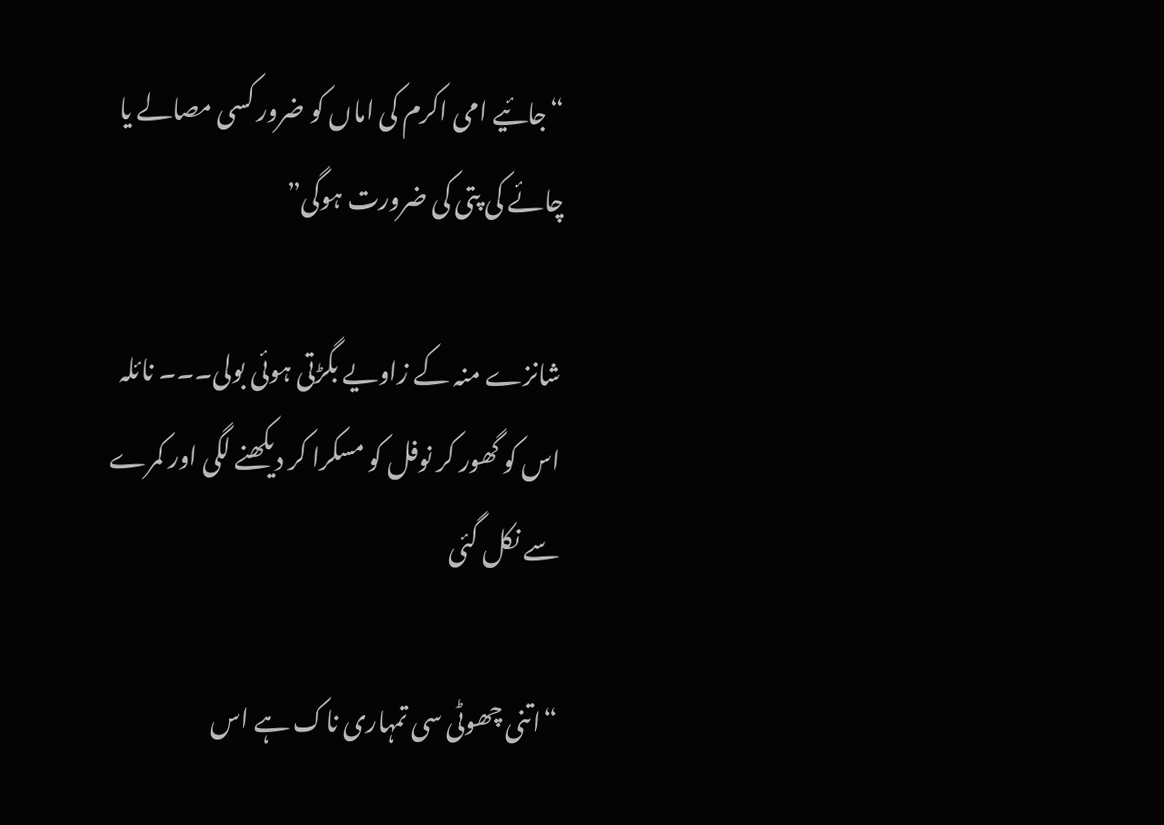“جائیے امی اکرم کی اماں کو ضرور کسی مصالے یا چائے کی پتی کی ضرورت ہوگی”

شانزے منہ کے زاویے بگڑتی ہوئی بولی۔۔۔ نائلہ اس کو گھور کر نوفل کو مسکرا کر دیکھنے لگی اور کمرے سے نکل گئی

“اتنی چھوٹی سی تمہاری ناک ہے اس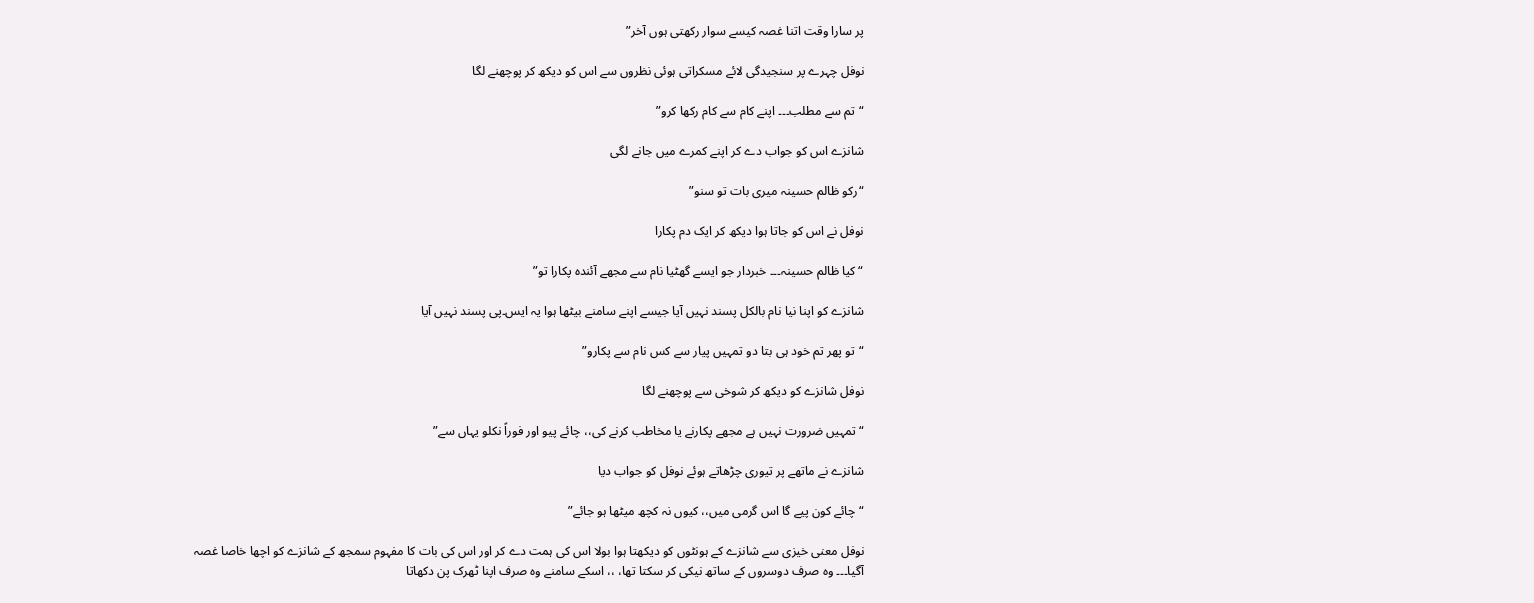پر سارا وقت اتنا غصہ کیسے سوار رکھتی ہوں آخر”

نوفل چہرے پر سنجیدگی لائے مسکراتی ہوئی نظروں سے اس کو دیکھ کر پوچھنے لگا

“تم سے مطلب۔۔۔ اپنے کام سے کام رکھا کرو”

شانزے اس کو جواب دے کر اپنے کمرے میں جانے لگی

“رکو ظالم حسینہ میری بات تو سنو”

نوفل نے اس کو جاتا ہوا دیکھ کر ایک دم پکارا

“کیا ظالم حسینہ۔۔۔ خبردار جو ایسے گھٹیا نام سے مجھے آئندہ پکارا تو”

شانزے کو اپنا نیا نام بالکل پسند نہیں آیا جیسے اپنے سامنے بیٹھا ہوا یہ ایس۔پی پسند نہیں آیا

“تو پھر تم خود ہی بتا دو تمہیں پیار سے کس نام سے پکارو”

نوفل شانزے کو دیکھ کر شوخی سے پوچھنے لگا

“تمہیں ضرورت نہیں ہے مجھے پکارنے یا مخاطب کرنے کی،، چائے پیو اور فوراً نکلو یہاں سے”

شانزے نے ماتھے پر تیوری چڑھاتے ہوئے نوفل کو جواب دیا

“چائے کون پیے گا اس گرمی میں،، کیوں نہ کچھ میٹھا ہو جائے”

نوفل معنی خیزی سے شانزے کے ہونٹوں کو دیکھتا ہوا بولا اس کی ہمت دے کر اور اس کی بات کا مفہوم سمجھ کے شانزے کو اچھا خاصا غصہ آگیا۔۔۔ وہ صرف دوسروں کے ساتھ نیکی کر سکتا تھا، ،، اسکے سامنے وہ صرف اپنا ٹھرک پن دکھاتا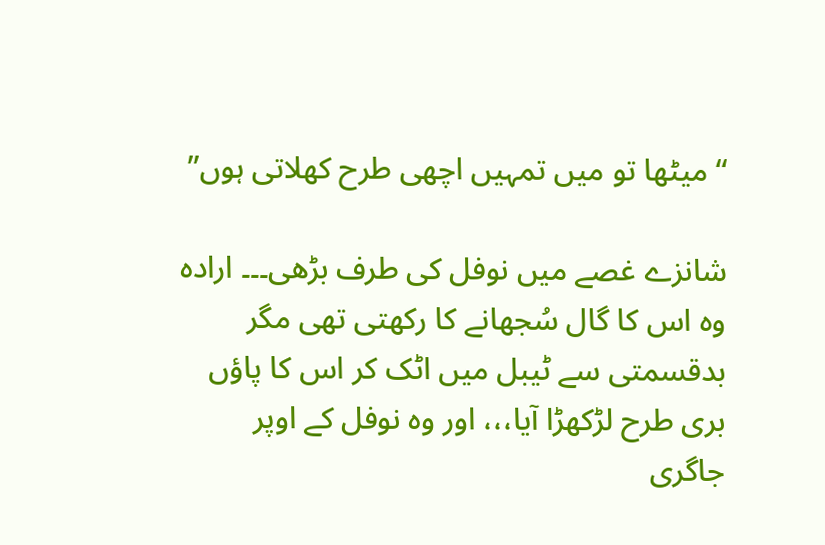“میٹھا تو میں تمہیں اچھی طرح کھلاتی ہوں”

شانزے غصے میں نوفل کی طرف بڑھی۔۔۔ ارادہ وہ اس کا گال سُجھانے کا رکھتی تھی مگر بدقسمتی سے ٹیبل میں اٹک کر اس کا پاؤں بری طرح لڑکھڑا آیا،،، اور وہ نوفل کے اوپر جاگری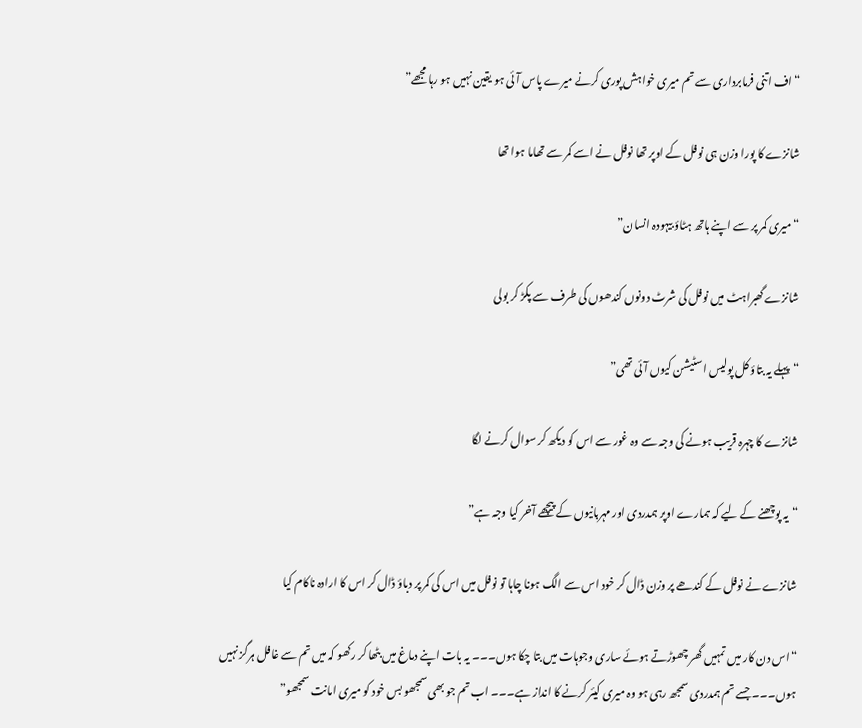“اف اتنی فرمابرداری سے تم میری خواہش پوری کرنے میرے پاس آئی ہو یقین نہیں ہو رہا مجھے”

شانزے کا پورا وزن ہی نوفل کے اوپر تھا نوفل نے اسے کمر سے تھاما ہوا تھا

“میری کمر پر سے اپنے ہاتھ ہٹاؤ بیہودہ انسان”

شانزے گھبراہٹ میں نوفل کی شرٹ دونوں کندھوں کی طرف سے پکڑ کر بولی

“پہلے یہ بتاؤ کل پولیس اسٹیشن کیوں آئی تھی”

شانزے کا چہرہ قریب ہونے کی وجہ سے وہ غور سے اس کو دیکھ کر سوال کرنے لگا

“یہ پوچھنے کے لیے کہ ہمارے اوپر ہمدردی اور مہربانیوں کے پیچھے آخر کیا وجہ ہے”

شانزے نے نوفل کے کندھے پر وزن ڈال کر خود اس سے الگ ہونا چاہا تو نوفل میں اس کی کمر پر دباؤ ڈال کر اس کا ارادہ ناکام کیا

“اس دن کار میں تمہیں گھر چھوڑتے ہوئے ساری وجوہات میں بتا چکا ہوں۔۔۔ یہ بات اپنے دماغ میں بٹھا کر رکھو کہ میں تم سے غافل ہرگز نہیں ہوں۔۔۔ جسے تم ہمدردی سمجھ رہی ہو وہ میری کیئر کرنے کا انداز ہے۔۔۔ اب تم جو بھی سمجھو بس خود کو میری امانت سمجھو”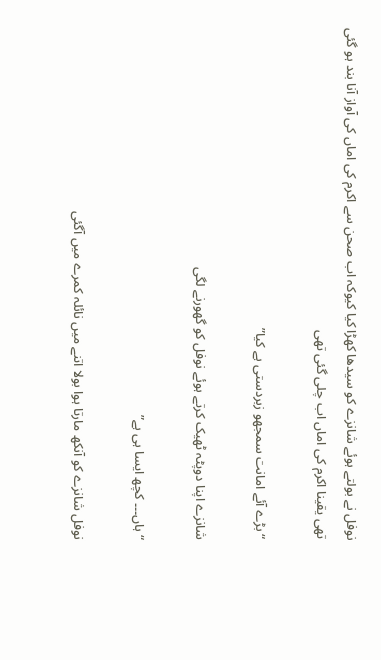نوفل نے بولتے ہوئے شانزے کو سیدھا کھڑا کیا کیوکہ اب صحن سے اکرم کی اماں کی آواز آنا بند ہو گئی تھی یقینا اکرم کی اماں اب چلی گئی تھی

“بڑے آئے امانت سمجھو زبردستی ہے کیا”

شانزے اپنا دوپٹہ ٹھیک کرتے ہوئے نوفل کو گھورنے لگی

“ہاں۔۔۔ کچھ ایسا ہی ہے”

نوفل شانزے کو آنکھ مارتا ہوا بولا اتنے میں نائلہ کمرے میں آگئی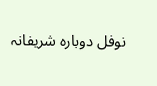نوفل دوبارہ شریفانہ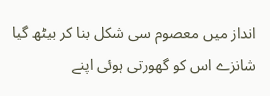انداز میں معصوم سی شکل بنا کر بیٹھ گیا شانزے اس کو گھورتی ہوئی اپنے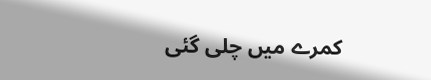کمرے میں چلی گئی